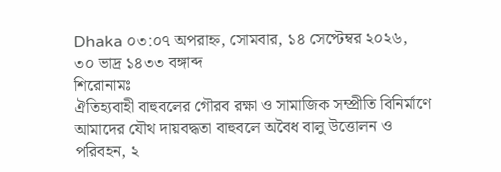Dhaka ০৩:০৭ অপরাহ্ন, সোমবার, ১৪ সেপ্টেম্বর ২০২৬, ৩০ ভাদ্র ১৪৩৩ বঙ্গাব্দ
শিরোনামঃ
ঐতিহ্যবাহী বাহুবলের গৌরব রক্ষা ও সামাজিক সম্প্রীতি বিনির্মাণে আমাদের যৌথ দায়বদ্ধতা বাহুবলে অবৈধ বালু উত্তোলন ও পরিবহন, ২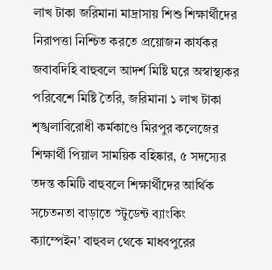লাখ টাকা জরিমানা মাদ্রাসায় শিশু শিক্ষার্থীদের নিরাপত্তা নিশ্চিত করতে প্রয়োজন কার্যকর জবাবদিহি বাহুবলে আদর্শ মিষ্টি ঘরে অস্বাস্থ্যকর পরিবেশে মিষ্টি তৈরি, জরিমানা ১ লাখ টাকা শৃঙ্খলাবিরোধী কর্মকাণ্ডে মিরপুর কলেজের শিক্ষার্থী পিয়াল সাময়িক বহিষ্কার, ৫ সদস্যের তদন্ত কমিটি বাহুবলে শিক্ষার্থীদের আর্থিক সচেতনতা বাড়াতে ‘স্টুডেন্ট ব্যাংকিং ক্যাম্পেইন’ বাহুবল থেকে মাধবপুরের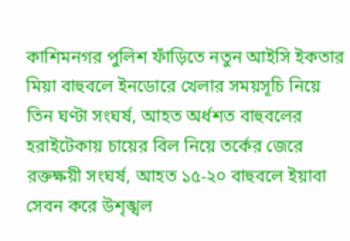কাশিমনগর পুলিশ ফাঁড়িতে নতুন আইসি ইকতার মিয়া বাহুবলে ইনডোরে খেলার সময়সূচি নিয়ে তিন ঘণ্টা সংঘর্ষ, আহত অর্ধশত বাহুবলের হরাইটেকায় চায়ের বিল নিয়ে তর্কের জেরে রক্তক্ষয়ী সংঘর্ষ, আহত ১৫-২০ বাহুবলে ইয়াবা সেবন করে উশৃঙ্খল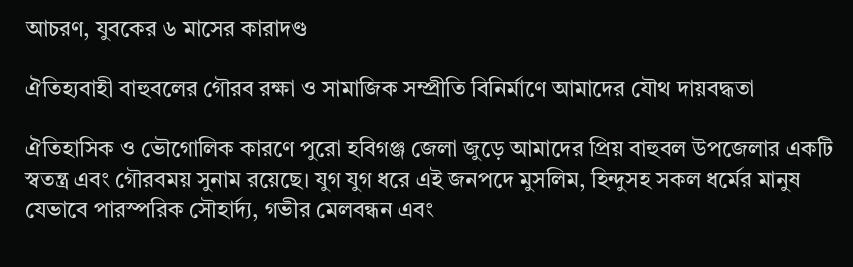আচরণ, যুবকের ৬ মাসের কারাদণ্ড

ঐতিহ্যবাহী বাহুবলের গৌরব রক্ষা ও সামাজিক সম্প্রীতি বিনির্মাণে আমাদের যৌথ দায়বদ্ধতা

ঐতিহাসিক ও ভৌগোলিক কারণে পুরো হবিগঞ্জ জেলা জুড়ে আমাদের প্রিয় বাহুবল উপজেলার একটি স্বতন্ত্র এবং গৌরবময় সুনাম রয়েছে। যুগ যুগ ধরে এই জনপদে মুসলিম, হিন্দুসহ সকল ধর্মের মানুষ যেভাবে পারস্পরিক সৌহার্দ্য, গভীর মেলবন্ধন এবং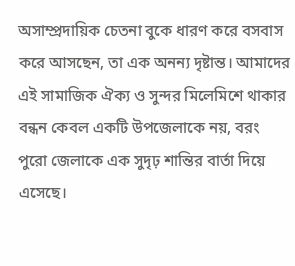অসাম্প্রদায়িক চেতনা বুকে ধারণ করে বসবাস করে আসছেন, তা এক অনন্য দৃষ্টান্ত। আমাদের এই সামাজিক ঐক্য ও সুন্দর মিলেমিশে থাকার বন্ধন কেবল একটি উপজেলাকে নয়, বরং পুরো জেলাকে এক সুদৃঢ় শান্তির বার্তা দিয়ে এসেছে।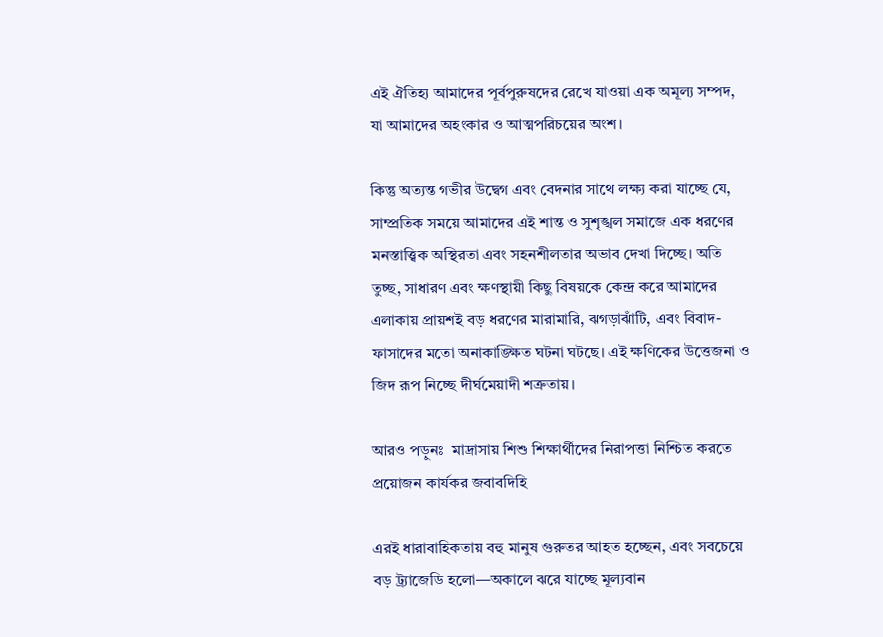এই ঐতিহ্য আমাদের পূর্বপুরুষদের রেখে যাওয়া এক অমূল্য সম্পদ, যা আমাদের অহংকার ও আত্মপরিচয়ের অংশ।

কিন্তু অত্যন্ত গভীর উদ্বেগ এবং বেদনার সাথে লক্ষ্য করা যাচ্ছে যে, সাম্প্রতিক সময়ে আমাদের এই শান্ত ও সুশৃঙ্খল সমাজে এক ধরণের মনস্তাত্ত্বিক অস্থিরতা এবং সহনশীলতার অভাব দেখা দিচ্ছে। অতি তুচ্ছ, সাধারণ এবং ক্ষণস্থায়ী কিছু বিষয়কে কেন্দ্র করে আমাদের এলাকায় প্রায়শই বড় ধরণের মারামারি, ঝগড়াঝাঁটি, এবং বিবাদ-ফাসাদের মতো অনাকাঙ্ক্ষিত ঘটনা ঘটছে। এই ক্ষণিকের উত্তেজনা ও জিদ রূপ নিচ্ছে দীর্ঘমেয়াদী শত্রুতায়।

আরও পড়ুনঃ  মাদ্রাসায় শিশু শিক্ষার্থীদের নিরাপত্তা নিশ্চিত করতে প্রয়োজন কার্যকর জবাবদিহি

এরই ধারাবাহিকতায় বহু মানুষ গুরুতর আহত হচ্ছেন, এবং সবচেয়ে বড় ট্র্যাজেডি হলো—অকালে ঝরে যাচ্ছে মূল্যবান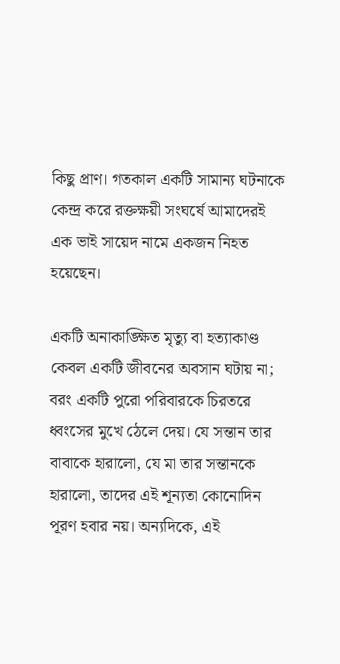কিছু প্রাণ। গতকাল একটি সামান্য ঘটনাকে কেন্দ্র করে রক্তক্ষয়ী সংঘর্ষে আমাদেরই এক ভাই সায়েদ নামে একজন নিহত হয়েছেন।

একটি অনাকাঙ্ক্ষিত মৃত্যু বা হত্যাকাণ্ড কেবল একটি জীবনের অবসান ঘটায় না; বরং একটি পুরো পরিবারকে চিরতরে ধ্বংসের মুখে ঠেলে দেয়। যে সন্তান তার বাবাকে হারালো, যে মা তার সন্তানকে হারালো, তাদের এই শূন্যতা কোনোদিন পূরণ হবার নয়। অন্যদিকে, এই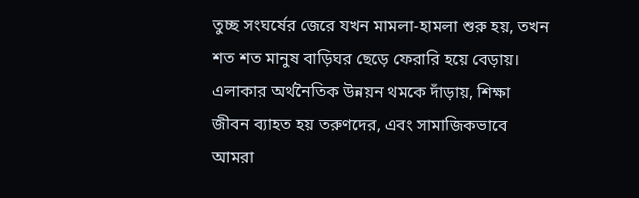তুচ্ছ সংঘর্ষের জেরে যখন মামলা-হামলা শুরু হয়, তখন শত শত মানুষ বাড়িঘর ছেড়ে ফেরারি হয়ে বেড়ায়। এলাকার অর্থনৈতিক উন্নয়ন থমকে দাঁড়ায়, শিক্ষা জীবন ব্যাহত হয় তরুণদের, এবং সামাজিকভাবে আমরা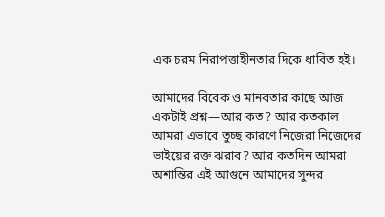এক চরম নিরাপত্তাহীনতার দিকে ধাবিত হই।

আমাদের বিবেক ও মানবতার কাছে আজ একটাই প্রশ্ন—আর কত? আর কতকাল আমরা এভাবে তুচ্ছ কারণে নিজেরা নিজেদের ভাইয়ের রক্ত ঝরাব? আর কতদিন আমরা অশান্তির এই আগুনে আমাদের সুন্দর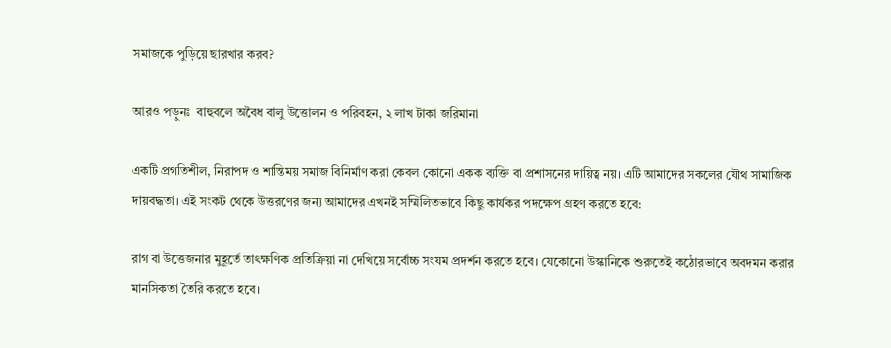সমাজকে পুড়িয়ে ছারখার করব?

আরও পড়ুনঃ  বাহুবলে অবৈধ বালু উত্তোলন ও পরিবহন, ২ লাখ টাকা জরিমানা

একটি প্রগতিশীল, নিরাপদ ও শান্তিময় সমাজ বিনির্মাণ করা কেবল কোনো একক ব্যক্তি বা প্রশাসনের দায়িত্ব নয়। এটি আমাদের সকলের যৌথ সামাজিক দায়বদ্ধতা। এই সংকট থেকে উত্তরণের জন্য আমাদের এখনই সম্মিলিতভাবে কিছু কার্যকর পদক্ষেপ গ্রহণ করতে হবে:

রাগ বা উত্তেজনার মুহূর্তে তাৎক্ষণিক প্রতিক্রিয়া না দেখিয়ে সর্বোচ্চ সংযম প্রদর্শন করতে হবে। যেকোনো উস্কানিকে শুরুতেই কঠোরভাবে অবদমন করার মানসিকতা তৈরি করতে হবে।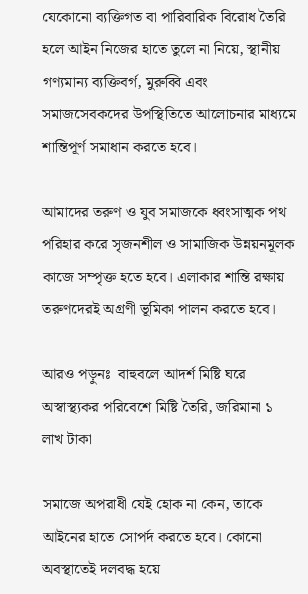যেকোনো ব্যক্তিগত বা পারিবারিক বিরোধ তৈরি হলে আইন নিজের হাতে তুলে না নিয়ে, স্থানীয় গণ্যমান্য ব্যক্তিবর্গ, মুরুব্বি এবং সমাজসেবকদের উপস্থিতিতে আলোচনার মাধ্যমে শান্তিপূর্ণ সমাধান করতে হবে।

আমাদের তরুণ ও যুব সমাজকে ধ্বংসাত্মক পথ পরিহার করে সৃজনশীল ও সামাজিক উন্নয়নমূলক কাজে সম্পৃক্ত হতে হবে। এলাকার শান্তি রক্ষায় তরুণদেরই অগ্রণী ভূমিকা পালন করতে হবে।

আরও পড়ুনঃ  বাহুবলে আদর্শ মিষ্টি ঘরে অস্বাস্থ্যকর পরিবেশে মিষ্টি তৈরি, জরিমানা ১ লাখ টাকা

সমাজে অপরাধী যেই হোক না কেন, তাকে আইনের হাতে সোপর্দ করতে হবে। কোনো অবস্থাতেই দলবদ্ধ হয়ে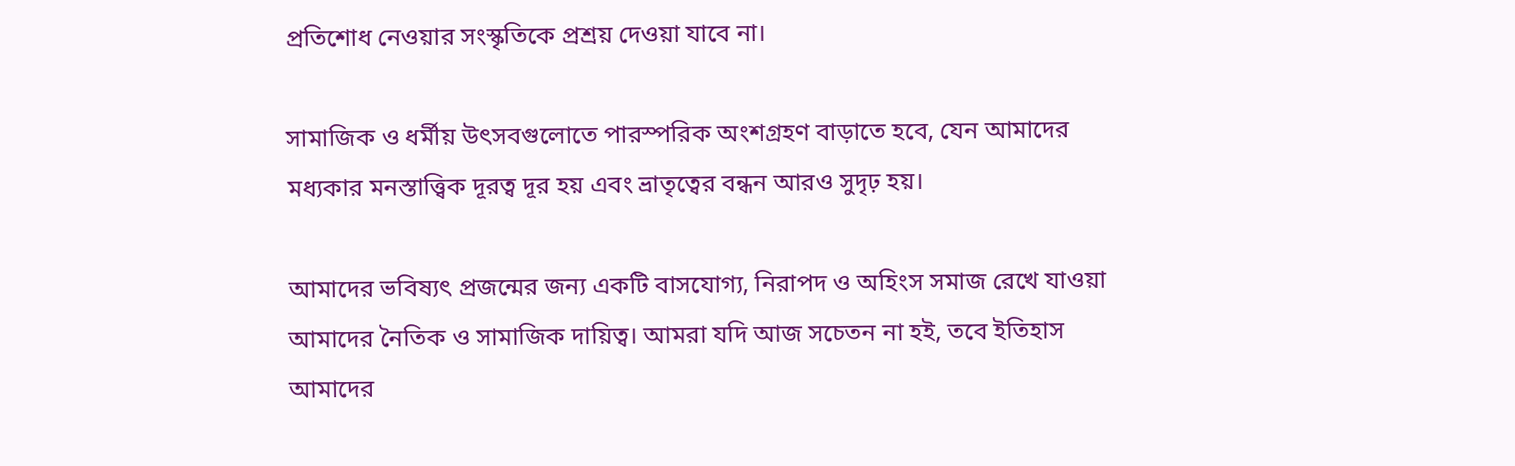প্রতিশোধ নেওয়ার সংস্কৃতিকে প্রশ্রয় দেওয়া যাবে না।

সামাজিক ও ধর্মীয় উৎসবগুলোতে পারস্পরিক অংশগ্রহণ বাড়াতে হবে, যেন আমাদের মধ্যকার মনস্তাত্ত্বিক দূরত্ব দূর হয় এবং ভ্রাতৃত্বের বন্ধন আরও সুদৃঢ় হয়।

আমাদের ভবিষ্যৎ প্রজন্মের জন্য একটি বাসযোগ্য, নিরাপদ ও অহিংস সমাজ রেখে যাওয়া আমাদের নৈতিক ও সামাজিক দায়িত্ব। আমরা যদি আজ সচেতন না হই, তবে ইতিহাস আমাদের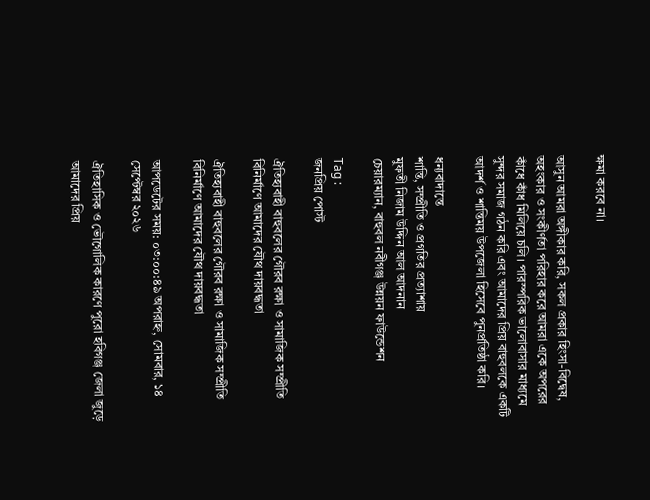ক্ষমা করবে না।

আসুন আমরা অঙ্গীকার করি, সকল প্রকার হিংসা-বিদ্বেষ, অহংকার ও সংকীর্ণতা পরিহার করে আমরা একে অপরের কাঁধে কাঁধ মিলিয়ে চলি। পারস্পরিক ভালোবাসার মাধ্যমে সুন্দর সমাজ গঠন করি এবং আমাদের প্রিয় বাহুবলকে একটি আদর্শ ও শান্তিময় উপজেলা হিসেবে পুনর্প্রতিষ্ঠা করি।

ধন্যবাদান্তে
শান্তি, সম্প্রীতি ও প্রগতির প্রত্যাশায়
মুফতী নিজাম উদ্দিন আল আদনান
চেয়ারম্যান, বাহুবল নবীগঞ্জ উন্নয়ন ফাউন্ডেশন

Tag :
জনপ্রিয় পোস্ট

ঐতিহ্যবাহী বাহুবলের গৌরব রক্ষা ও সামাজিক সম্প্রীতি বিনির্মাণে আমাদের যৌথ দায়বদ্ধতা

ঐতিহ্যবাহী বাহুবলের গৌরব রক্ষা ও সামাজিক সম্প্রীতি বিনির্মাণে আমাদের যৌথ দায়বদ্ধতা

আপডেটের সময়: ০৩:০০:৪৯ অপরাহ্ন, সোমবার, ১৪ সেপ্টেম্বর ২০২৬

ঐতিহাসিক ও ভৌগোলিক কারণে পুরো হবিগঞ্জ জেলা জুড়ে আমাদের প্রিয়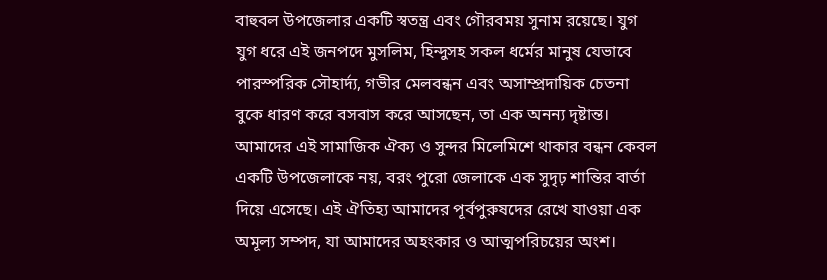বাহুবল উপজেলার একটি স্বতন্ত্র এবং গৌরবময় সুনাম রয়েছে। যুগ যুগ ধরে এই জনপদে মুসলিম, হিন্দুসহ সকল ধর্মের মানুষ যেভাবে পারস্পরিক সৌহার্দ্য, গভীর মেলবন্ধন এবং অসাম্প্রদায়িক চেতনা বুকে ধারণ করে বসবাস করে আসছেন, তা এক অনন্য দৃষ্টান্ত। আমাদের এই সামাজিক ঐক্য ও সুন্দর মিলেমিশে থাকার বন্ধন কেবল একটি উপজেলাকে নয়, বরং পুরো জেলাকে এক সুদৃঢ় শান্তির বার্তা দিয়ে এসেছে। এই ঐতিহ্য আমাদের পূর্বপুরুষদের রেখে যাওয়া এক অমূল্য সম্পদ, যা আমাদের অহংকার ও আত্মপরিচয়ের অংশ।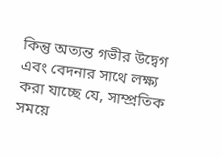কিন্তু অত্যন্ত গভীর উদ্বেগ এবং বেদনার সাথে লক্ষ্য করা যাচ্ছে যে, সাম্প্রতিক সময়ে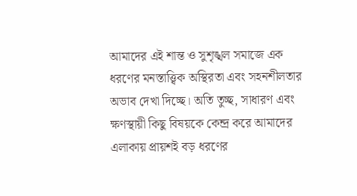আমাদের এই শান্ত ও সুশৃঙ্খল সমাজে এক ধরণের মনস্তাত্ত্বিক অস্থিরতা এবং সহনশীলতার অভাব দেখা দিচ্ছে। অতি তুচ্ছ, সাধারণ এবং ক্ষণস্থায়ী কিছু বিষয়কে কেন্দ্র করে আমাদের এলাকায় প্রায়শই বড় ধরণের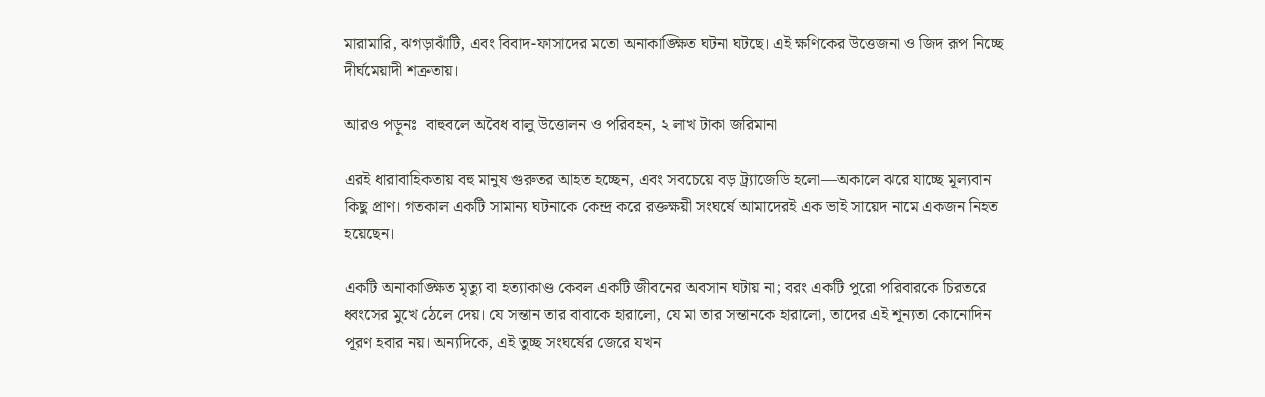মারামারি, ঝগড়াঝাঁটি, এবং বিবাদ-ফাসাদের মতো অনাকাঙ্ক্ষিত ঘটনা ঘটছে। এই ক্ষণিকের উত্তেজনা ও জিদ রূপ নিচ্ছে দীর্ঘমেয়াদী শত্রুতায়।

আরও পড়ুনঃ  বাহুবলে অবৈধ বালু উত্তোলন ও পরিবহন, ২ লাখ টাকা জরিমানা

এরই ধারাবাহিকতায় বহু মানুষ গুরুতর আহত হচ্ছেন, এবং সবচেয়ে বড় ট্র্যাজেডি হলো—অকালে ঝরে যাচ্ছে মূল্যবান কিছু প্রাণ। গতকাল একটি সামান্য ঘটনাকে কেন্দ্র করে রক্তক্ষয়ী সংঘর্ষে আমাদেরই এক ভাই সায়েদ নামে একজন নিহত হয়েছেন।

একটি অনাকাঙ্ক্ষিত মৃত্যু বা হত্যাকাণ্ড কেবল একটি জীবনের অবসান ঘটায় না; বরং একটি পুরো পরিবারকে চিরতরে ধ্বংসের মুখে ঠেলে দেয়। যে সন্তান তার বাবাকে হারালো, যে মা তার সন্তানকে হারালো, তাদের এই শূন্যতা কোনোদিন পূরণ হবার নয়। অন্যদিকে, এই তুচ্ছ সংঘর্ষের জেরে যখন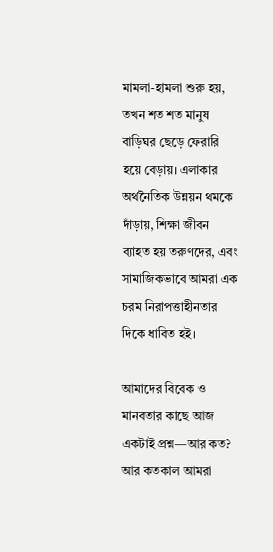মামলা-হামলা শুরু হয়, তখন শত শত মানুষ বাড়িঘর ছেড়ে ফেরারি হয়ে বেড়ায়। এলাকার অর্থনৈতিক উন্নয়ন থমকে দাঁড়ায়, শিক্ষা জীবন ব্যাহত হয় তরুণদের, এবং সামাজিকভাবে আমরা এক চরম নিরাপত্তাহীনতার দিকে ধাবিত হই।

আমাদের বিবেক ও মানবতার কাছে আজ একটাই প্রশ্ন—আর কত? আর কতকাল আমরা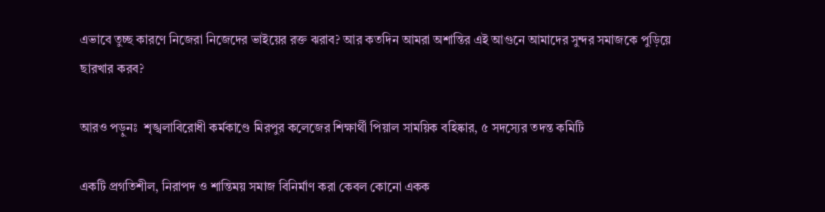এভাবে তুচ্ছ কারণে নিজেরা নিজেদের ভাইয়ের রক্ত ঝরাব? আর কতদিন আমরা অশান্তির এই আগুনে আমাদের সুন্দর সমাজকে পুড়িয়ে ছারখার করব?

আরও পড়ুনঃ  শৃঙ্খলাবিরোধী কর্মকাণ্ডে মিরপুর কলেজের শিক্ষার্থী পিয়াল সাময়িক বহিষ্কার, ৫ সদস্যের তদন্ত কমিটি

একটি প্রগতিশীল, নিরাপদ ও শান্তিময় সমাজ বিনির্মাণ করা কেবল কোনো একক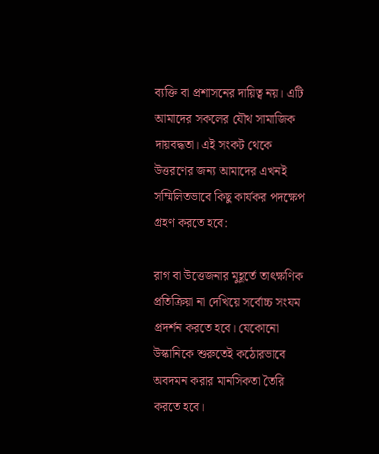ব্যক্তি বা প্রশাসনের দায়িত্ব নয়। এটি আমাদের সকলের যৌথ সামাজিক দায়বদ্ধতা। এই সংকট থেকে উত্তরণের জন্য আমাদের এখনই সম্মিলিতভাবে কিছু কার্যকর পদক্ষেপ গ্রহণ করতে হবে:

রাগ বা উত্তেজনার মুহূর্তে তাৎক্ষণিক প্রতিক্রিয়া না দেখিয়ে সর্বোচ্চ সংযম প্রদর্শন করতে হবে। যেকোনো উস্কানিকে শুরুতেই কঠোরভাবে অবদমন করার মানসিকতা তৈরি করতে হবে।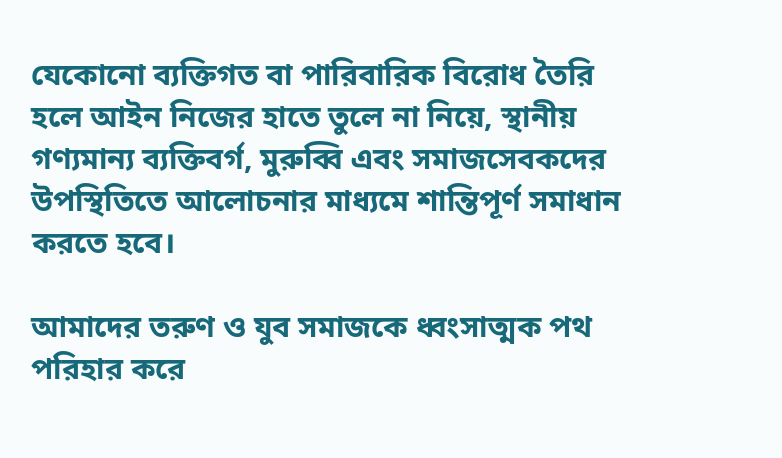যেকোনো ব্যক্তিগত বা পারিবারিক বিরোধ তৈরি হলে আইন নিজের হাতে তুলে না নিয়ে, স্থানীয় গণ্যমান্য ব্যক্তিবর্গ, মুরুব্বি এবং সমাজসেবকদের উপস্থিতিতে আলোচনার মাধ্যমে শান্তিপূর্ণ সমাধান করতে হবে।

আমাদের তরুণ ও যুব সমাজকে ধ্বংসাত্মক পথ পরিহার করে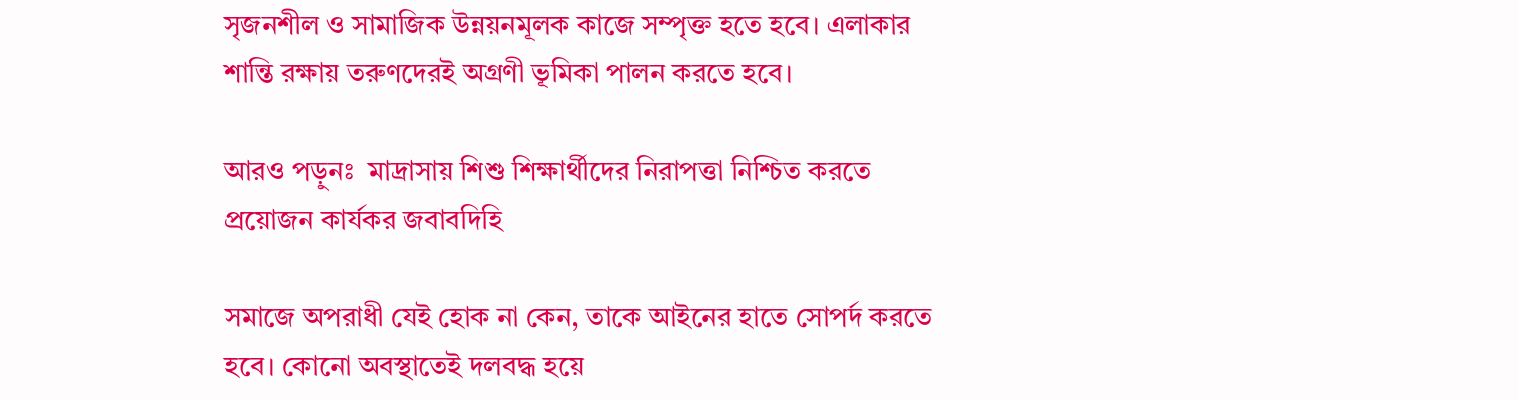সৃজনশীল ও সামাজিক উন্নয়নমূলক কাজে সম্পৃক্ত হতে হবে। এলাকার শান্তি রক্ষায় তরুণদেরই অগ্রণী ভূমিকা পালন করতে হবে।

আরও পড়ুনঃ  মাদ্রাসায় শিশু শিক্ষার্থীদের নিরাপত্তা নিশ্চিত করতে প্রয়োজন কার্যকর জবাবদিহি

সমাজে অপরাধী যেই হোক না কেন, তাকে আইনের হাতে সোপর্দ করতে হবে। কোনো অবস্থাতেই দলবদ্ধ হয়ে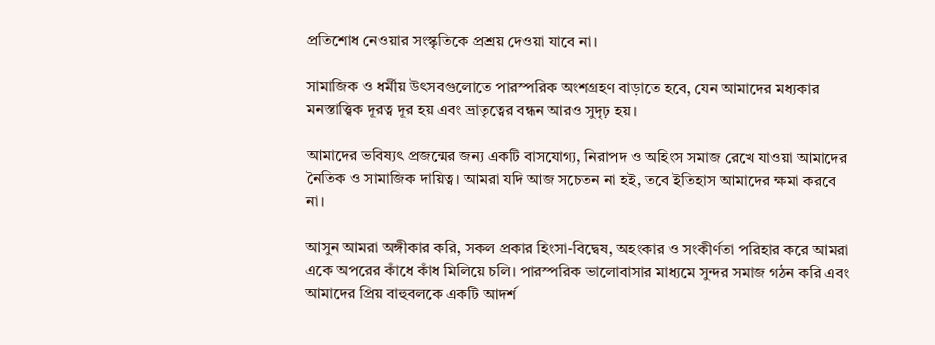প্রতিশোধ নেওয়ার সংস্কৃতিকে প্রশ্রয় দেওয়া যাবে না।

সামাজিক ও ধর্মীয় উৎসবগুলোতে পারস্পরিক অংশগ্রহণ বাড়াতে হবে, যেন আমাদের মধ্যকার মনস্তাত্ত্বিক দূরত্ব দূর হয় এবং ভ্রাতৃত্বের বন্ধন আরও সুদৃঢ় হয়।

আমাদের ভবিষ্যৎ প্রজন্মের জন্য একটি বাসযোগ্য, নিরাপদ ও অহিংস সমাজ রেখে যাওয়া আমাদের নৈতিক ও সামাজিক দায়িত্ব। আমরা যদি আজ সচেতন না হই, তবে ইতিহাস আমাদের ক্ষমা করবে না।

আসুন আমরা অঙ্গীকার করি, সকল প্রকার হিংসা-বিদ্বেষ, অহংকার ও সংকীর্ণতা পরিহার করে আমরা একে অপরের কাঁধে কাঁধ মিলিয়ে চলি। পারস্পরিক ভালোবাসার মাধ্যমে সুন্দর সমাজ গঠন করি এবং আমাদের প্রিয় বাহুবলকে একটি আদর্শ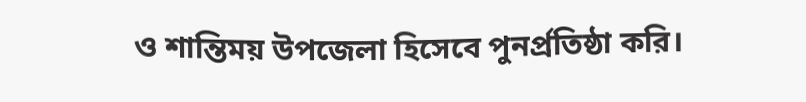ও শান্তিময় উপজেলা হিসেবে পুনর্প্রতিষ্ঠা করি।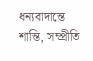ধন্যবাদান্তে
শান্তি, সম্প্রীতি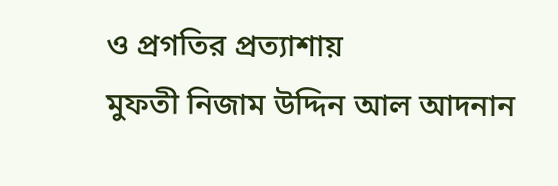ও প্রগতির প্রত্যাশায়
মুফতী নিজাম উদ্দিন আল আদনান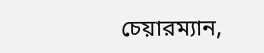চেয়ারম্যান,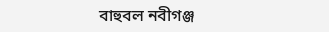বাহুবল নবীগঞ্জ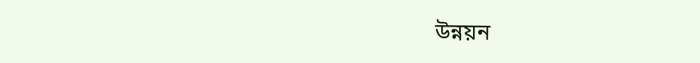উন্নয়ন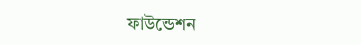ফাউন্ডেশন